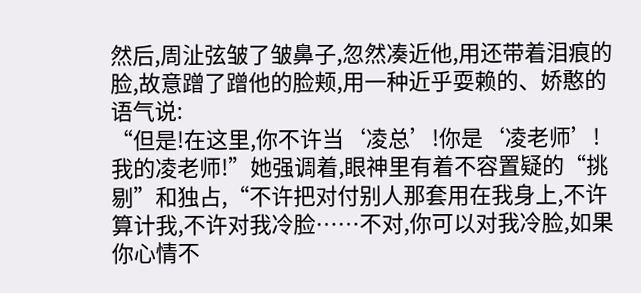然后,周沚弦皱了皱鼻子,忽然凑近他,用还带着泪痕的脸,故意蹭了蹭他的脸颊,用一种近乎耍赖的、娇憨的语气说:
“但是!在这里,你不许当‘凌总’!你是‘凌老师’!我的凌老师!”她强调着,眼神里有着不容置疑的“挑剔”和独占,“不许把对付别人那套用在我身上,不许算计我,不许对我冷脸……不对,你可以对我冷脸,如果你心情不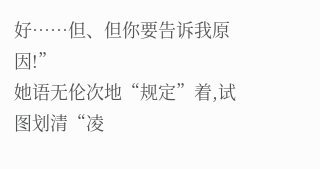好……但、但你要告诉我原因!”
她语无伦次地“规定”着,试图划清“凌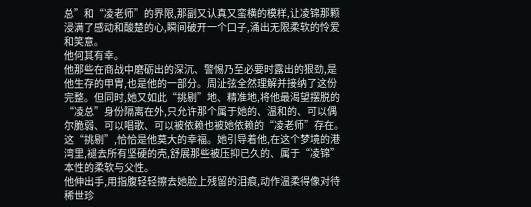总”和“凌老师”的界限,那副又认真又蛮横的模样,让凌锦那颗浸满了感动和酸楚的心,瞬间破开一个口子,涌出无限柔软的怜爱和笑意。
他何其有幸。
他那些在商战中磨砺出的深沉、警惕乃至必要时露出的狠劲,是他生存的甲胄,也是他的一部分。周沚弦全然理解并接纳了这份完整。但同时,她又如此“挑剔”地、精准地,将他最渴望摆脱的“凌总”身份隔离在外,只允许那个属于她的、温和的、可以偶尔脆弱、可以唱歌、可以被依赖也被她依赖的“凌老师”存在。
这“挑剔”,恰恰是他莫大的幸福。她引导着他,在这个梦境的港湾里,褪去所有坚硬的壳,舒展那些被压抑已久的、属于“凌锦”本性的柔软与父性。
他伸出手,用指腹轻轻擦去她脸上残留的泪痕,动作温柔得像对待稀世珍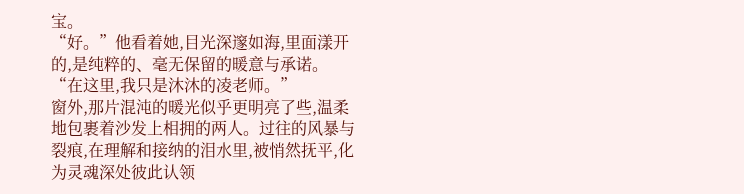宝。
“好。”他看着她,目光深邃如海,里面漾开的,是纯粹的、毫无保留的暖意与承诺。
“在这里,我只是沐沐的凌老师。”
窗外,那片混沌的暖光似乎更明亮了些,温柔地包裹着沙发上相拥的两人。过往的风暴与裂痕,在理解和接纳的泪水里,被悄然抚平,化为灵魂深处彼此认领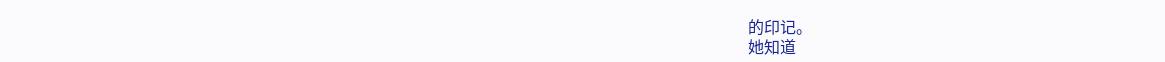的印记。
她知道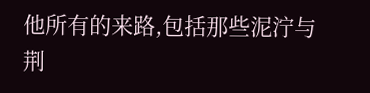他所有的来路,包括那些泥泞与荆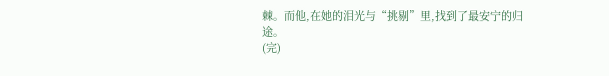棘。而他,在她的泪光与“挑剔”里,找到了最安宁的归途。
(完)